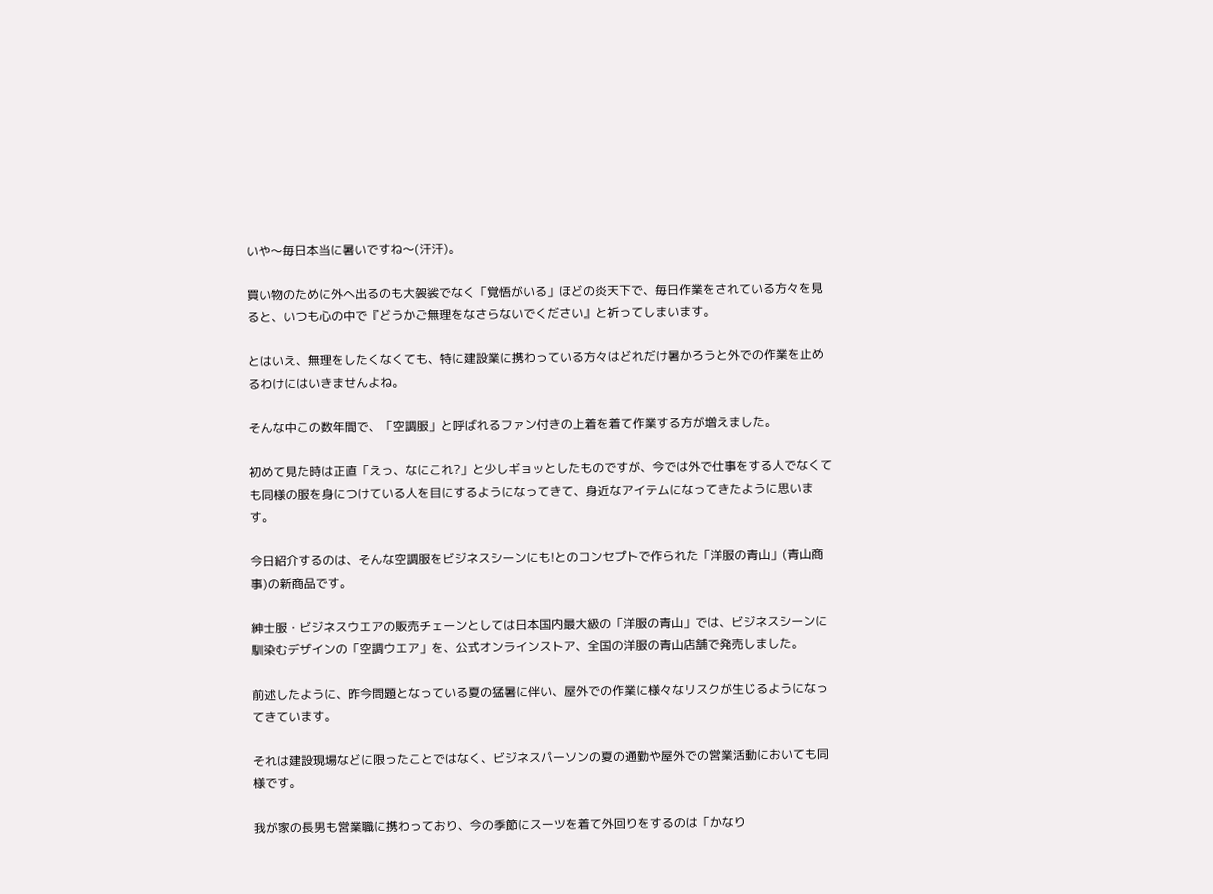いや〜毎日本当に暑いですね〜(汗汗)。

買い物のために外へ出るのも大袈裟でなく「覚悟がいる」ほどの炎天下で、毎日作業をされている方々を見ると、いつも心の中で『どうかご無理をなさらないでください』と祈ってしまいます。

とはいえ、無理をしたくなくても、特に建設業に携わっている方々はどれだけ暑かろうと外での作業を止めるわけにはいきませんよね。

そんな中この数年間で、「空調服」と呼ばれるファン付きの上着を着て作業する方が増えました。

初めて見た時は正直「えっ、なにこれ?」と少しギョッとしたものですが、今では外で仕事をする人でなくても同様の服を身につけている人を目にするようになってきて、身近なアイテムになってきたように思います。

今日紹介するのは、そんな空調服をビジネスシーンにも!とのコンセプトで作られた「洋服の青山」(青山商事)の新商品です。

紳士服・ビジネスウエアの販売チェーンとしては日本国内最大級の「洋服の青山」では、ビジネスシーンに馴染むデザインの「空調ウエア」を、公式オンラインストア、全国の洋服の青山店舗で発売しました。

前述したように、昨今問題となっている夏の猛暑に伴い、屋外での作業に様々なリスクが生じるようになってきています。

それは建設現場などに限ったことではなく、ビジネスパーソンの夏の通勤や屋外での営業活動においても同様です。

我が家の長男も営業職に携わっており、今の季節にスーツを着て外回りをするのは「かなり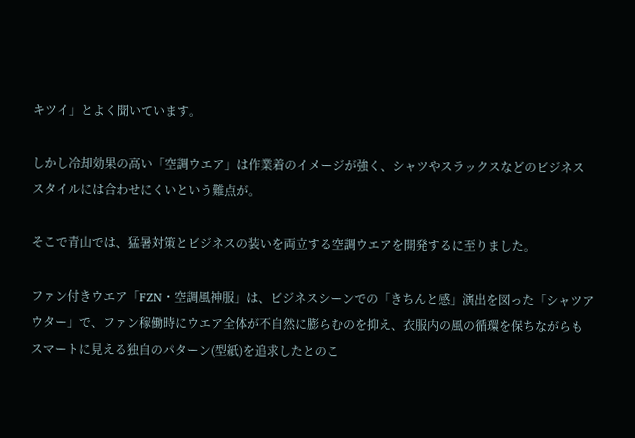キツイ」とよく聞いています。

しかし冷却効果の高い「空調ウエア」は作業着のイメージが強く、シャツやスラックスなどのビジネススタイルには合わせにくいという難点が。

そこで青山では、猛暑対策とビジネスの装いを両立する空調ウエアを開発するに至りました。

ファン付きウエア「FZN・空調風神服」は、ビジネスシーンでの「きちんと感」演出を図った「シャツアウター」で、ファン稼働時にウエア全体が不自然に膨らむのを抑え、衣服内の風の循環を保ちながらもスマートに見える独自のパターン(型紙)を追求したとのこ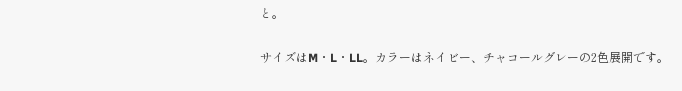と。

サイズはM・L・LL。カラーはネイビー、チャコールグレーの2色展開です。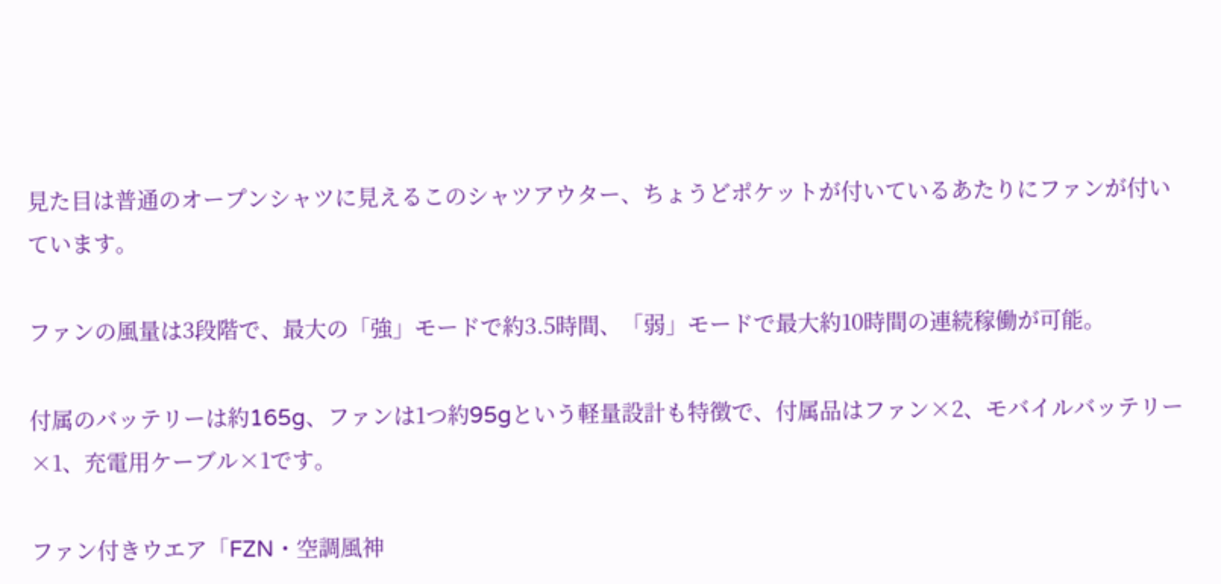見た目は普通のオープンシャツに見えるこのシャツアウター、ちょうどポケットが付いているあたりにファンが付いています。

ファンの風量は3段階で、最大の「強」モードで約3.5時間、「弱」モードで最大約10時間の連続稼働が可能。

付属のバッテリーは約165g、ファンは1つ約95gという軽量設計も特徴で、付属品はファン×2、モバイルバッテリー×1、充電用ケーブル×1です。

ファン付きウエア「FZN・空調風神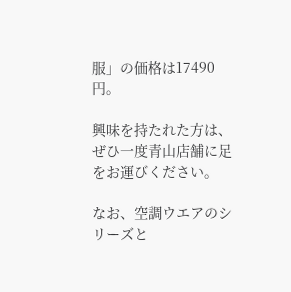服」の価格は17490円。

興味を持たれた方は、ぜひ一度青山店舗に足をお運びください。

なお、空調ウエアのシリーズと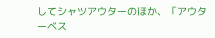してシャツアウターのほか、「アウターベス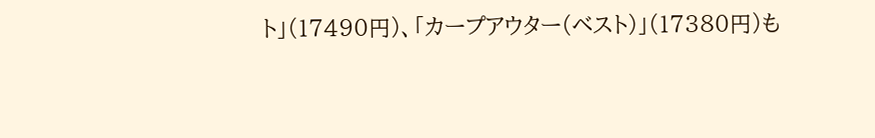ト」(17490円)、「カープアウター(ベスト)」(17380円)も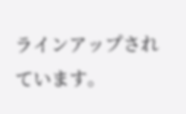ラインアップされています。